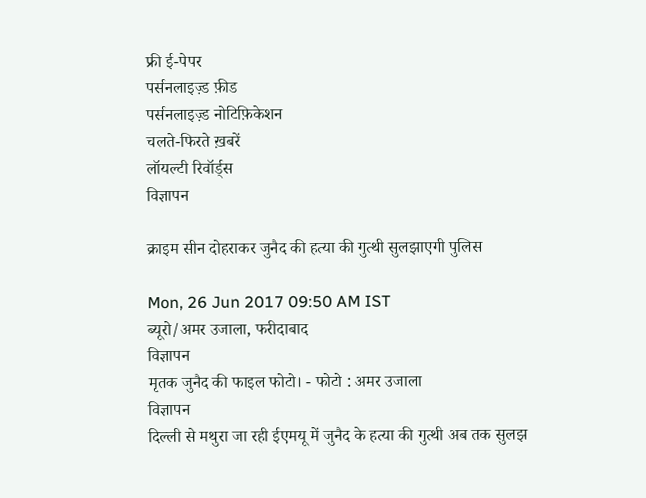फ्री ई-पेपर
पर्सनलाइज़्ड फ़ीड
पर्सनलाइज़्ड नोटिफ़िकेशन
चलते-फिरते ख़बरें
लॉयल्टी रिवॉर्ड्स
विज्ञापन

क्राइम सीन दोहराकर जुनैद की हत्या की गुत्थी सुलझाएगी पुलिस

Mon, 26 Jun 2017 09:50 AM IST
ब्यूरो/अमर उजाला, फरीदाबाद
विज्ञापन
मृतक जुनैद की फाइल फोटो। - फोटो : अमर उजाला
विज्ञापन
दिल्ली से मथुरा जा रही ईएमयू में जुनैद के हत्या की गुत्थी अब तक सुलझ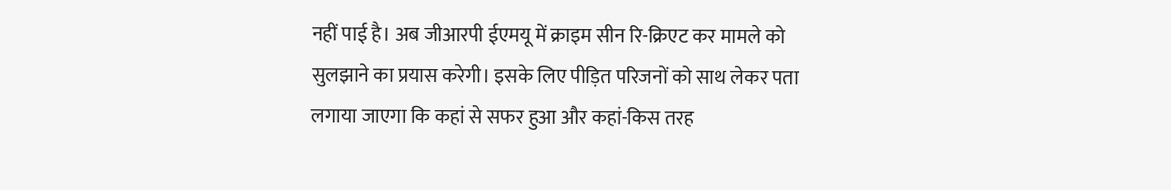नहीं पाई है। अब जीआरपी ईएमयू में क्राइम सीन रि-क्रिएट कर मामले को सुलझाने का प्रयास करेगी। इसके लिए पीड़ित परिजनों को साथ लेकर पता लगाया जाएगा कि कहां से सफर हुआ और कहां-किस तरह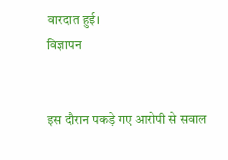वारदात हुई।
विज्ञापन


इस दौरान पकड़े गए आरोपी से सवाल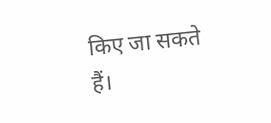किए जा सकते हैं।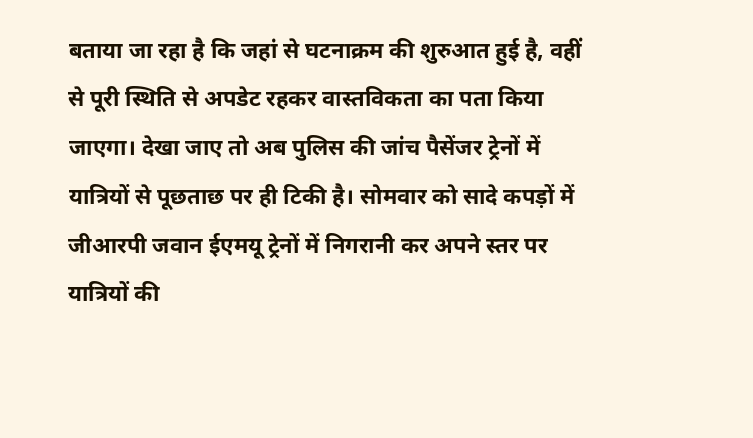बताया जा रहा है कि जहां से घटनाक्रम की शुरुआत हुई है, वहीं से पूरी स्थिति से अपडेट रहकर वास्तविकता का पता किया जाएगा। देखा जाए तो अब पुलिस की जांच पैसेंजर ट्रेनों में यात्रियों से पूछताछ पर ही टिकी है। सोमवार को सादे कपड़ों में जीआरपी जवान ईएमयू ट्रेनों में निगरानी कर अपने स्तर पर यात्रियों की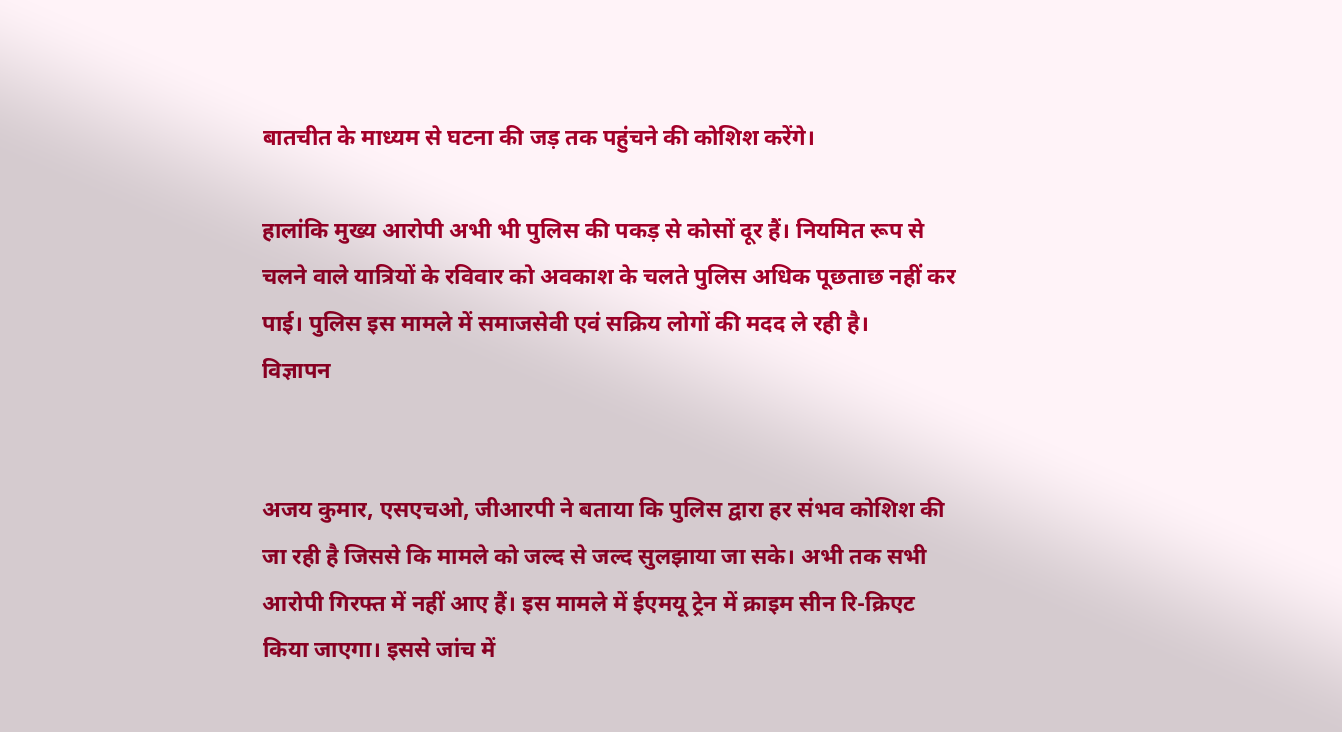बातचीत के माध्यम से घटना की जड़ तक पहुंचने की कोशिश करेंगे।

हालांकि मुख्य आरोपी अभी भी पुलिस की पकड़ से कोसों दूर हैं। नियमित रूप से चलने वाले यात्रियों के रविवार को अवकाश के चलते पुलिस अधिक पूछताछ नहीं कर पाई। पुलिस इस मामले में समाजसेवी एवं सक्रिय लोगों की मदद ले रही है।
विज्ञापन


अजय कुमार, एसएचओ, जीआरपी ने बताया कि पुलिस द्वारा हर संभव कोशिश की जा रही है जिससे कि मामले को जल्द से जल्द सुलझाया जा सके। अभी तक सभी आरोपी गिरफ्त में नहीं आए हैं। इस मामले में ईएमयू ट्रेन में क्राइम सीन रि-क्रिएट किया जाएगा। इससे जांच में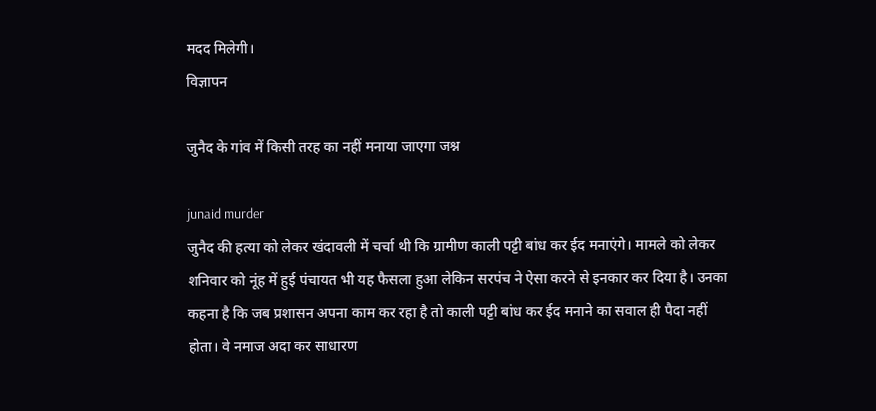मदद मिलेगी।
विज्ञापन

जुनैद के गांव में किसी तरह का नहीं मनाया जाएगा जश्न

junaid murder
जुनैद की हत्या को लेकर खंदावली में चर्चा थी कि ग्रामीण काली पट्टी बांध कर ईद मनाएंगे। मामले को लेकर शनिवार को नूंह में हुई पंचायत भी यह फैसला हुआ लेकिन सरपंच ने ऐसा करने से इनकार कर दिया है। उनका कहना है कि जब प्रशासन अपना काम कर रहा है तो काली पट्टी बांध कर ईद मनाने का सवाल ही पैदा नहीं होता। वे नमाज अदा कर साधारण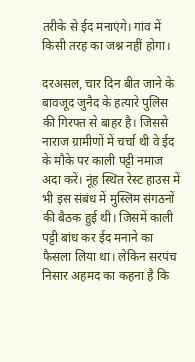तरीके से ईद मनाएंगे। गांव में किसी तरह का जश्न नहीं होगा।

दरअसल, चार दिन बीत जाने के बावजूद जुनैद के हत्यारे पुलिस की गिरफ्त से बाहर है। जिससे नाराज ग्रामीणों में चर्चा थी वे ईद के मौके पर काली पट्टी नमाज अदा करें। नूंह स्थित रेस्ट हाउस में भी इस संबंध में मुस्लिम संगठनों की बैठक हुई थी। जिसमें काली पट्टी बांध कर ईद मनाने का फैसला लिया था। लेकिन सरपंच निसार अहमद का कहना है कि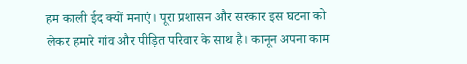हम काली ईद क्यों मनाएं। पूरा प्रशासन और सरकार इस घटना को लेकर हमारे गांव और पीड़ित परिवार के साथ है। कानून अपना काम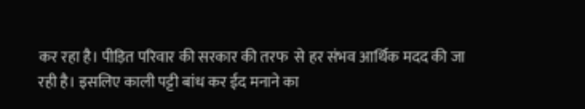कर रहा है। पीड़ित परिवार की सरकार की तरफ  से हर संभव आर्थिक मदद की जा रही है। इसलिए काली पट्टी बांध कर ईद मनाने का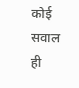कोई सवाल ही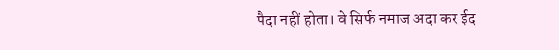पैदा नहीं होता। वे सिर्फ नमाज अदा कर ईद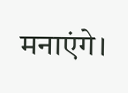मनाएंगे।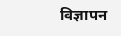विज्ञापन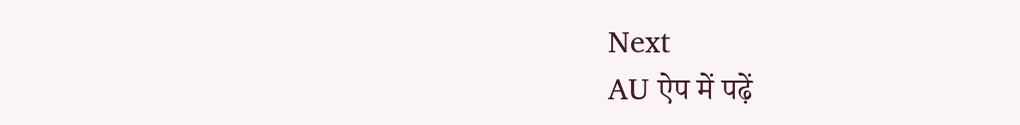Next
AU ऐप में पढ़ें